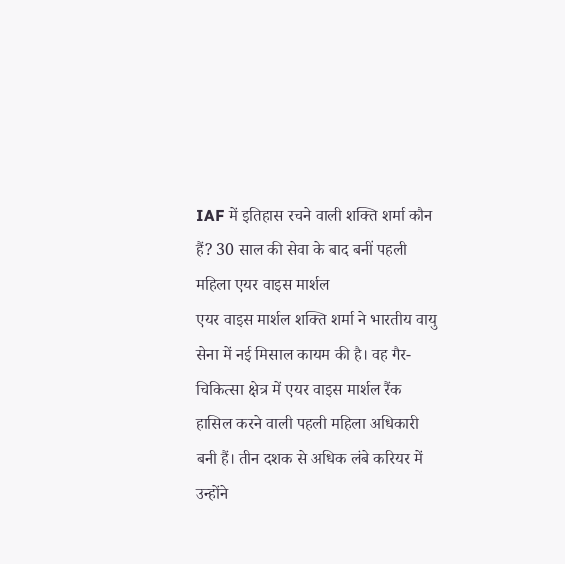IAF में इतिहास रचने वाली शक्ति शर्मा कौन हैं? 30 साल की सेवा के बाद बनीं पहली महिला एयर वाइस मार्शल
एयर वाइस मार्शल शक्ति शर्मा ने भारतीय वायु सेना में नई मिसाल कायम की है। वह गैर-चिकित्सा क्षेत्र में एयर वाइस मार्शल रैंक हासिल करने वाली पहली महिला अधिकारी बनी हैं। तीन दशक से अधिक लंबे करियर में उन्होंने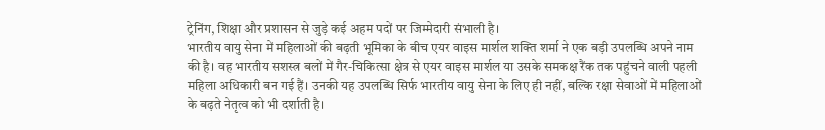ट्रेनिंग, शिक्षा और प्रशासन से जुड़े कई अहम पदों पर जिम्मेदारी संभाली है।
भारतीय वायु सेना में महिलाओं की बढ़ती भूमिका के बीच एयर वाइस मार्शल शक्ति शर्मा ने एक बड़ी उपलब्धि अपने नाम की है। वह भारतीय सशस्त्र बलों में गैर-चिकित्सा क्षेत्र से एयर वाइस मार्शल या उसके समकक्ष रैंक तक पहुंचने वाली पहली महिला अधिकारी बन गई हैं। उनकी यह उपलब्धि सिर्फ भारतीय वायु सेना के लिए ही नहीं, बल्कि रक्षा सेवाओं में महिलाओं के बढ़ते नेतृत्व को भी दर्शाती है।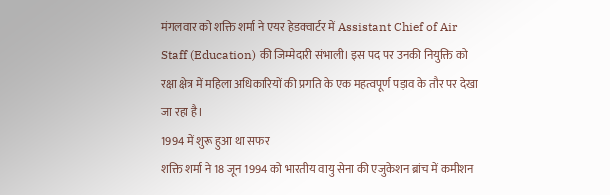मंगलवार को शक्ति शर्मा ने एयर हेडक्वार्टर में Assistant Chief of Air Staff (Education) की जिम्मेदारी संभाली। इस पद पर उनकी नियुक्ति को रक्षा क्षेत्र में महिला अधिकारियों की प्रगति के एक महत्वपूर्ण पड़ाव के तौर पर देखा जा रहा है।
1994 में शुरू हुआ था सफर
शक्ति शर्मा ने 18 जून 1994 को भारतीय वायु सेना की एजुकेशन ब्रांच में कमीशन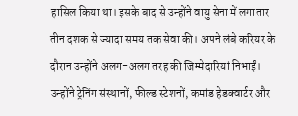हासिल किया था। इसके बाद से उन्होंने वायु सेना में लगातार तीन दशक से ज्यादा समय तक सेवा की। अपने लंबे करियर के दौरान उन्होंने अलग-अलग तरह की जिम्मेदारियां निभाईं।
उन्होंने ट्रेनिंग संस्थानों, फील्ड स्टेशनों, कमांड हेडक्वार्टर और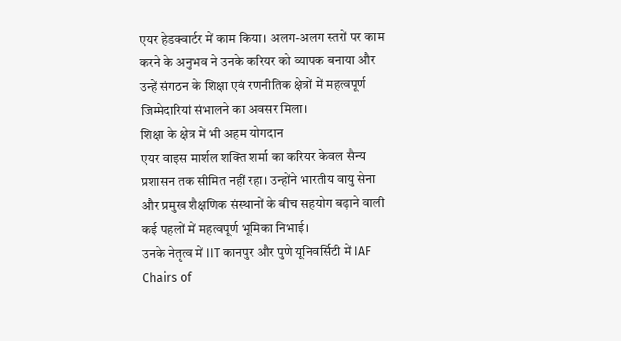एयर हेडक्वार्टर में काम किया। अलग-अलग स्तरों पर काम करने के अनुभव ने उनके करियर को व्यापक बनाया और उन्हें संगठन के शिक्षा एवं रणनीतिक क्षेत्रों में महत्वपूर्ण जिम्मेदारियां संभालने का अवसर मिला।
शिक्षा के क्षेत्र में भी अहम योगदान
एयर वाइस मार्शल शक्ति शर्मा का करियर केवल सैन्य प्रशासन तक सीमित नहीं रहा। उन्होंने भारतीय वायु सेना और प्रमुख शैक्षणिक संस्थानों के बीच सहयोग बढ़ाने वाली कई पहलों में महत्वपूर्ण भूमिका निभाई।
उनके नेतृत्व में IIT कानपुर और पुणे यूनिवर्सिटी में IAF Chairs of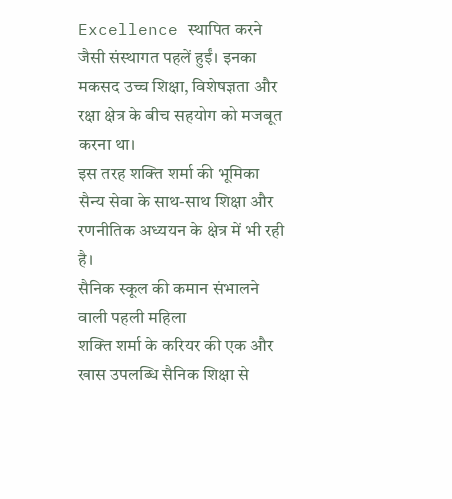Excellence स्थापित करने जैसी संस्थागत पहलें हुईं। इनका मकसद उच्च शिक्षा, विशेषज्ञता और रक्षा क्षेत्र के बीच सहयोग को मजबूत करना था।
इस तरह शक्ति शर्मा की भूमिका सैन्य सेवा के साथ-साथ शिक्षा और रणनीतिक अध्ययन के क्षेत्र में भी रही है।
सैनिक स्कूल की कमान संभालने वाली पहली महिला
शक्ति शर्मा के करियर की एक और खास उपलब्धि सैनिक शिक्षा से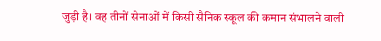जुड़ी है। वह तीनों सेनाओं में किसी सैनिक स्कूल की कमान संभालने वाली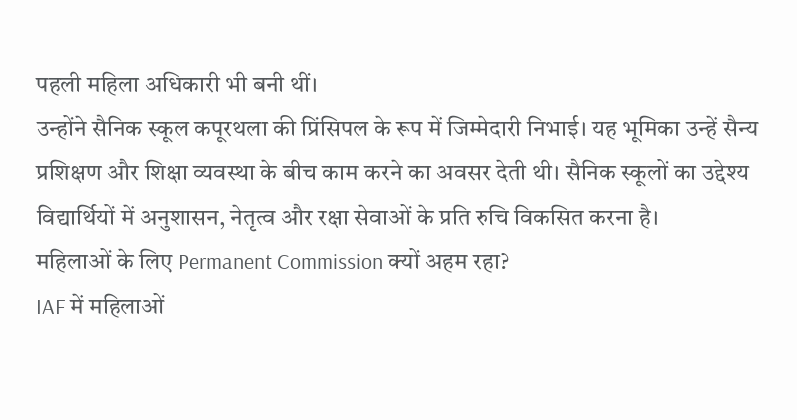पहली महिला अधिकारी भी बनी थीं।
उन्होंने सैनिक स्कूल कपूरथला की प्रिंसिपल के रूप में जिम्मेदारी निभाई। यह भूमिका उन्हें सैन्य प्रशिक्षण और शिक्षा व्यवस्था के बीच काम करने का अवसर देती थी। सैनिक स्कूलों का उद्देश्य विद्यार्थियों में अनुशासन, नेतृत्व और रक्षा सेवाओं के प्रति रुचि विकसित करना है।
महिलाओं के लिए Permanent Commission क्यों अहम रहा?
IAF में महिलाओं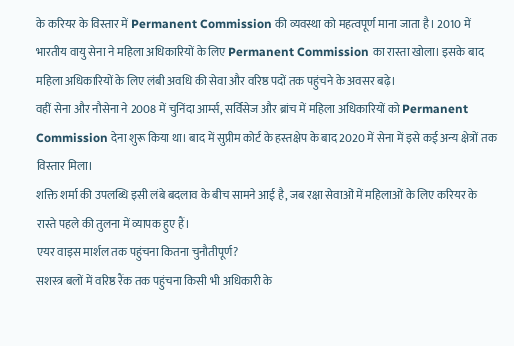के करियर के विस्तार में Permanent Commission की व्यवस्था को महत्वपूर्ण माना जाता है। 2010 में भारतीय वायु सेना ने महिला अधिकारियों के लिए Permanent Commission का रास्ता खोला। इसके बाद महिला अधिकारियों के लिए लंबी अवधि की सेवा और वरिष्ठ पदों तक पहुंचने के अवसर बढ़े।
वहीं सेना और नौसेना ने 2008 में चुनिंदा आर्म्स, सर्विसेज और ब्रांच में महिला अधिकारियों को Permanent Commission देना शुरू किया था। बाद में सुप्रीम कोर्ट के हस्तक्षेप के बाद 2020 में सेना में इसे कई अन्य क्षेत्रों तक विस्तार मिला।
शक्ति शर्मा की उपलब्धि इसी लंबे बदलाव के बीच सामने आई है, जब रक्षा सेवाओं में महिलाओं के लिए करियर के रास्ते पहले की तुलना में व्यापक हुए हैं।
एयर वाइस मार्शल तक पहुंचना कितना चुनौतीपूर्ण?
सशस्त्र बलों में वरिष्ठ रैंक तक पहुंचना किसी भी अधिकारी के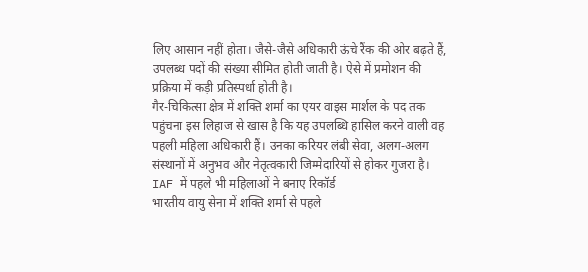लिए आसान नहीं होता। जैसे-जैसे अधिकारी ऊंचे रैंक की ओर बढ़ते हैं, उपलब्ध पदों की संख्या सीमित होती जाती है। ऐसे में प्रमोशन की प्रक्रिया में कड़ी प्रतिस्पर्धा होती है।
गैर-चिकित्सा क्षेत्र में शक्ति शर्मा का एयर वाइस मार्शल के पद तक पहुंचना इस लिहाज से खास है कि यह उपलब्धि हासिल करने वाली वह पहली महिला अधिकारी हैं। उनका करियर लंबी सेवा, अलग-अलग संस्थानों में अनुभव और नेतृत्वकारी जिम्मेदारियों से होकर गुजरा है।
IAF में पहले भी महिलाओं ने बनाए रिकॉर्ड
भारतीय वायु सेना में शक्ति शर्मा से पहले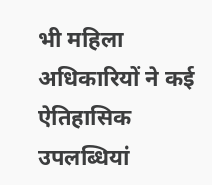भी महिला अधिकारियों ने कई ऐतिहासिक उपलब्धियां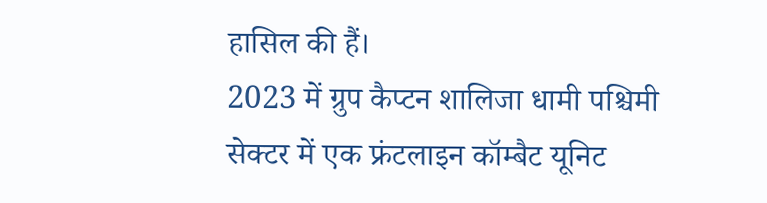हासिल की हैं।
2023 में ग्रुप कैप्टन शालिजा धामी पश्चिमी सेक्टर में एक फ्रंटलाइन कॉम्बैट यूनिट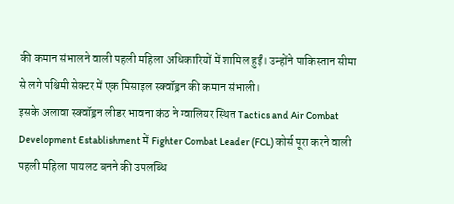की कमान संभालने वाली पहली महिला अधिकारियों में शामिल हुईं। उन्होंने पाकिस्तान सीमा से लगे पश्चिमी सेक्टर में एक मिसाइल स्क्वॉड्रन की कमान संभाली।
इसके अलावा स्क्वॉड्रन लीडर भावना कंठ ने ग्वालियर स्थित Tactics and Air Combat Development Establishment में Fighter Combat Leader (FCL) कोर्स पूरा करने वाली पहली महिला पायलट बनने की उपलब्धि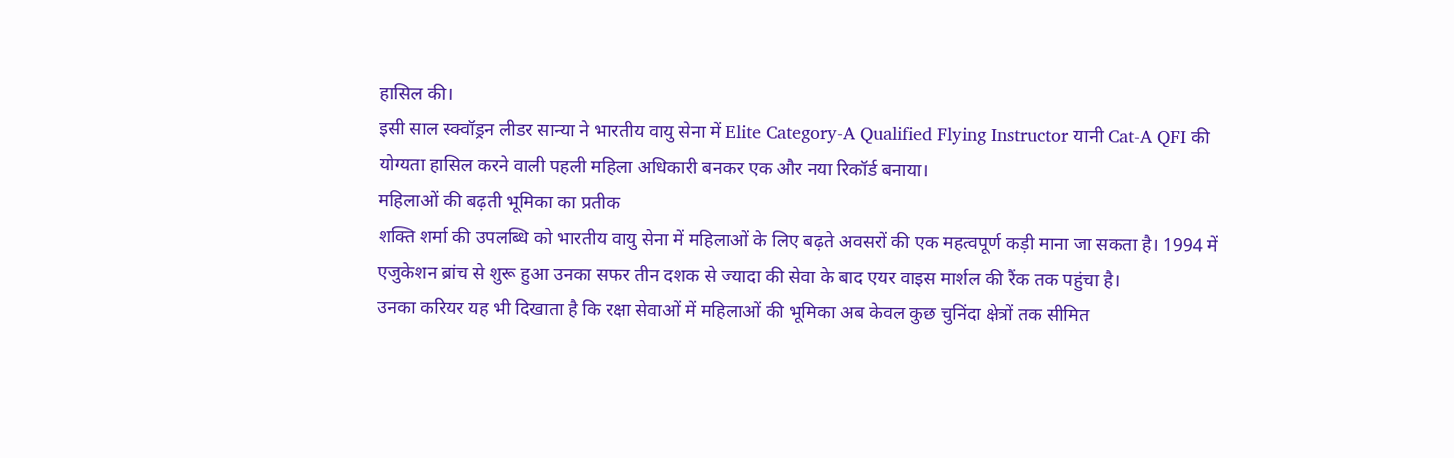हासिल की।
इसी साल स्क्वॉड्रन लीडर सान्या ने भारतीय वायु सेना में Elite Category-A Qualified Flying Instructor यानी Cat-A QFI की योग्यता हासिल करने वाली पहली महिला अधिकारी बनकर एक और नया रिकॉर्ड बनाया।
महिलाओं की बढ़ती भूमिका का प्रतीक
शक्ति शर्मा की उपलब्धि को भारतीय वायु सेना में महिलाओं के लिए बढ़ते अवसरों की एक महत्वपूर्ण कड़ी माना जा सकता है। 1994 में एजुकेशन ब्रांच से शुरू हुआ उनका सफर तीन दशक से ज्यादा की सेवा के बाद एयर वाइस मार्शल की रैंक तक पहुंचा है।
उनका करियर यह भी दिखाता है कि रक्षा सेवाओं में महिलाओं की भूमिका अब केवल कुछ चुनिंदा क्षेत्रों तक सीमित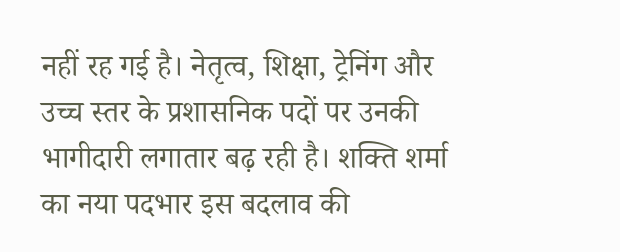नहीं रह गई है। नेतृत्व, शिक्षा, ट्रेनिंग और उच्च स्तर के प्रशासनिक पदों पर उनकी भागीदारी लगातार बढ़ रही है। शक्ति शर्मा का नया पदभार इस बदलाव की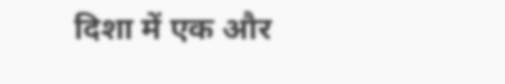दिशा में एक और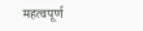महत्वपूर्ण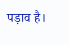पड़ाव है।